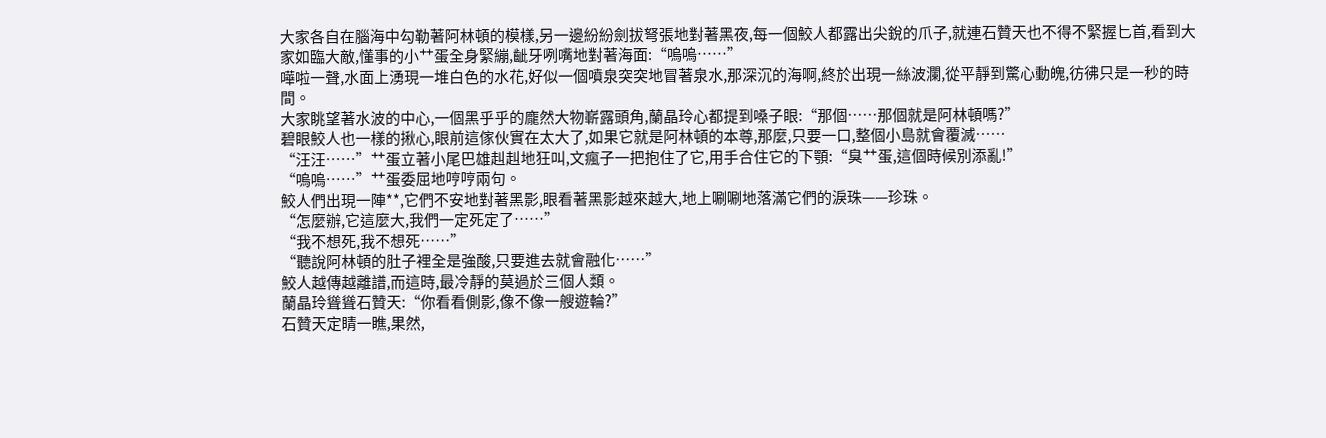大家各自在腦海中勾勒著阿林頓的模樣,另一邊紛紛劍拔弩張地對著黑夜,每一個鮫人都露出尖銳的爪子,就連石贊天也不得不緊握匕首,看到大家如臨大敵,懂事的小艹蛋全身緊繃,齜牙咧嘴地對著海面:“嗚嗚……”
嘩啦一聲,水面上湧現一堆白色的水花,好似一個噴泉突突地冒著泉水,那深沉的海啊,終於出現一絲波瀾,從平靜到驚心動魄,彷彿只是一秒的時間。
大家眺望著水波的中心,一個黑乎乎的龐然大物嶄露頭角,蘭晶玲心都提到嗓子眼:“那個……那個就是阿林頓嗎?”
碧眼鮫人也一樣的揪心,眼前這傢伙實在太大了,如果它就是阿林頓的本尊,那麼,只要一口,整個小島就會覆滅……
“汪汪……”艹蛋立著小尾巴雄赳赳地狂叫,文瘋子一把抱住了它,用手合住它的下顎:“臭艹蛋,這個時候別添亂!”
“嗚嗚……”艹蛋委屈地哼哼兩句。
鮫人們出現一陣**,它們不安地對著黑影,眼看著黑影越來越大,地上唰唰地落滿它們的淚珠——珍珠。
“怎麼辦,它這麼大,我們一定死定了……”
“我不想死,我不想死……”
“聽說阿林頓的肚子裡全是強酸,只要進去就會融化……”
鮫人越傳越離譜,而這時,最冷靜的莫過於三個人類。
蘭晶玲聳聳石贊天:“你看看側影,像不像一艘遊輪?”
石贊天定睛一瞧,果然,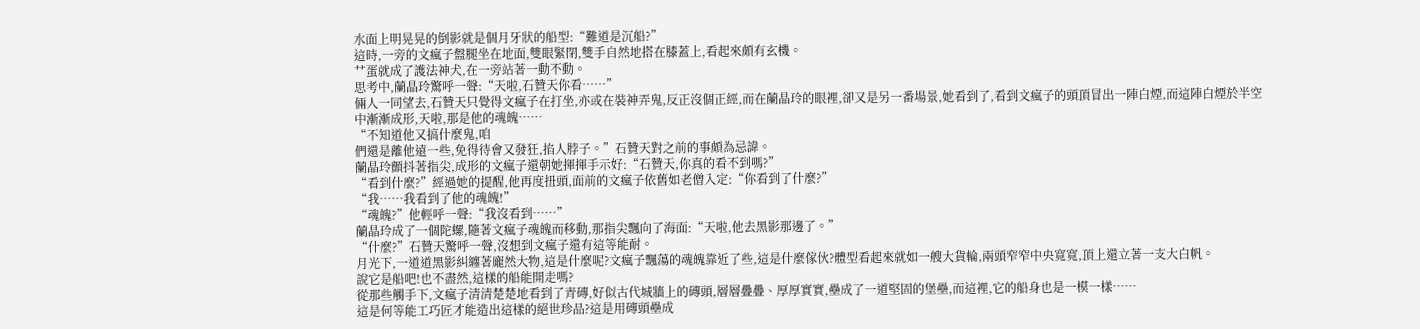水面上明晃晃的倒影就是個月牙狀的船型:“難道是沉船?”
這時,一旁的文瘋子盤腿坐在地面,雙眼緊閉,雙手自然地搭在膝蓋上,看起來頗有玄機。
艹蛋就成了護法神犬,在一旁站著一動不動。
思考中,蘭晶玲驚呼一聲:“天啦,石贊天你看……”
倆人一同望去,石贊天只覺得文瘋子在打坐,亦或在裝神弄鬼,反正沒個正經,而在蘭晶玲的眼裡,卻又是另一番場景,她看到了,看到文瘋子的頭頂冒出一陣白煙,而這陣白煙於半空中漸漸成形,天啦,那是他的魂魄……
“不知道他又搞什麼鬼,咱
們還是離他遠一些,免得待會又發狂,掐人脖子。”石贊天對之前的事頗為忌諱。
蘭晶玲顫抖著指尖,成形的文瘋子還朝她揮揮手示好:“石贊天,你真的看不到嗎?”
“看到什麼?”經過她的提醒,他再度扭頭,面前的文瘋子依舊如老僧入定:“你看到了什麼?”
“我……我看到了他的魂魄!”
“魂魄?”他輕呼一聲:“我沒看到……”
蘭晶玲成了一個陀螺,隨著文瘋子魂魄而移動,那指尖飄向了海面:“天啦,他去黑影那邊了。”
“什麼?”石贊天驚呼一聲,沒想到文瘋子還有這等能耐。
月光下,一道道黑影糾纏著龐然大物,這是什麼呢?文瘋子飄蕩的魂魄靠近了些,這是什麼傢伙?體型看起來就如一艘大貨輪,兩頭窄窄中央寬寬,頂上還立著一支大白帆。
說它是船吧!也不盡然,這樣的船能開走嗎?
從那些觸手下,文瘋子清清楚楚地看到了青磚,好似古代城牆上的磚頭,層層疊疊、厚厚實實,壘成了一道堅固的堡壘,而這裡,它的船身也是一模一樣……
這是何等能工巧匠才能造出這樣的絕世珍品?這是用磚頭壘成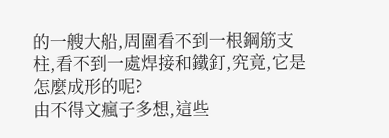的一艘大船,周圍看不到一根鋼筋支柱,看不到一處焊接和鐵釘,究竟,它是怎麼成形的呢?
由不得文瘋子多想,這些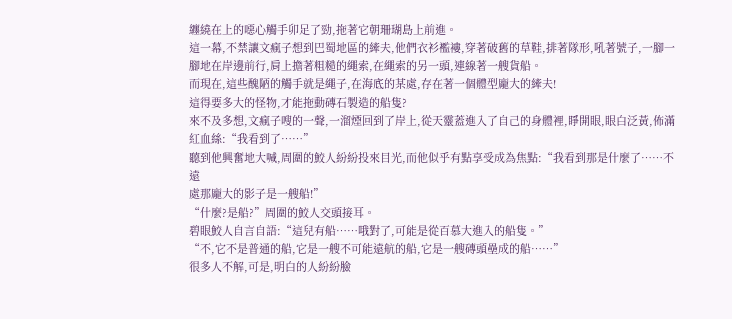纏繞在上的噁心觸手卯足了勁,拖著它朝珊瑚島上前進。
這一幕,不禁讓文瘋子想到巴蜀地區的縴夫,他們衣衫襤褸,穿著破舊的草鞋,排著隊形,吼著號子,一腳一腳地在岸邊前行,肩上擔著粗糙的繩索,在繩索的另一頭,連線著一艘貨船。
而現在,這些醜陋的觸手就是繩子,在海底的某處,存在著一個體型龐大的縴夫!
這得要多大的怪物,才能拖動磚石製造的船隻?
來不及多想,文瘋子嗖的一聲,一溜煙回到了岸上,從天靈蓋進入了自己的身體裡,睜開眼,眼白泛黃,佈滿紅血絲:“我看到了……”
聽到他興奮地大喊,周圍的鮫人紛紛投來目光,而他似乎有點享受成為焦點:“我看到那是什麼了……不遠
處那龐大的影子是一艘船!”
“什麼?是船?”周圍的鮫人交頭接耳。
碧眼鮫人自言自語:“這兒有船……哦對了,可能是從百慕大進入的船隻。”
“不,它不是普通的船,它是一艘不可能遠航的船,它是一艘磚頭壘成的船……”
很多人不解,可是,明白的人紛紛臉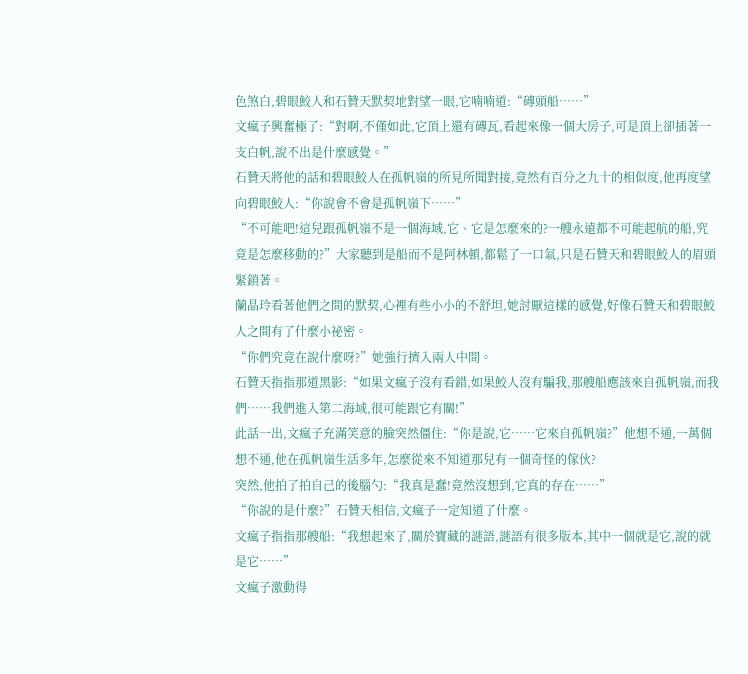色煞白,碧眼鮫人和石贊天默契地對望一眼,它喃喃道:“磚頭船……”
文瘋子興奮極了:“對啊,不僅如此,它頂上還有磚瓦,看起來像一個大房子,可是頂上卻插著一支白帆,說不出是什麼感覺。”
石贊天將他的話和碧眼鮫人在孤帆嶺的所見所聞對接,竟然有百分之九十的相似度,他再度望向碧眼鮫人:“你說會不會是孤帆嶺下……”
“不可能吧!這兒跟孤帆嶺不是一個海域,它、它是怎麼來的?一艘永遠都不可能起航的船,究竟是怎麼移動的?”大家聽到是船而不是阿林頓,都鬆了一口氣,只是石贊天和碧眼鮫人的眉頭緊鎖著。
蘭晶玲看著他們之間的默契,心裡有些小小的不舒坦,她討厭這樣的感覺,好像石贊天和碧眼鮫人之間有了什麼小祕密。
“你們究竟在說什麼呀?”她強行擠入兩人中間。
石贊天指指那道黑影:“如果文瘋子沒有看錯,如果鮫人沒有騙我,那艘船應該來自孤帆嶺,而我們……我們進入第二海域,很可能跟它有關!”
此話一出,文瘋子充滿笑意的臉突然僵住:“你是說,它……它來自孤帆嶺?”他想不通,一萬個想不通,他在孤帆嶺生活多年,怎麼從來不知道那兒有一個奇怪的傢伙?
突然,他拍了拍自己的後腦勺:“我真是蠢!竟然沒想到,它真的存在……”
“你說的是什麼?”石贊天相信,文瘋子一定知道了什麼。
文瘋子指指那艘船:“我想起來了,關於寶藏的謎語,謎語有很多版本,其中一個就是它,說的就是它……”
文瘋子激動得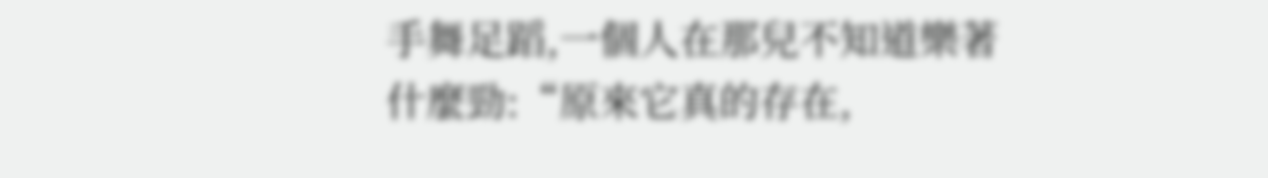手舞足蹈,一個人在那兒不知道樂著什麼勁:“原來它真的存在,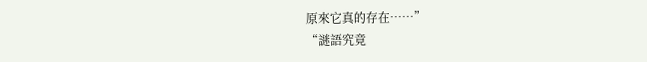原來它真的存在……”
“謎語究竟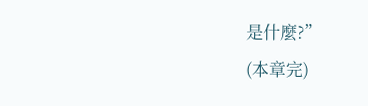是什麼?”
(本章完)